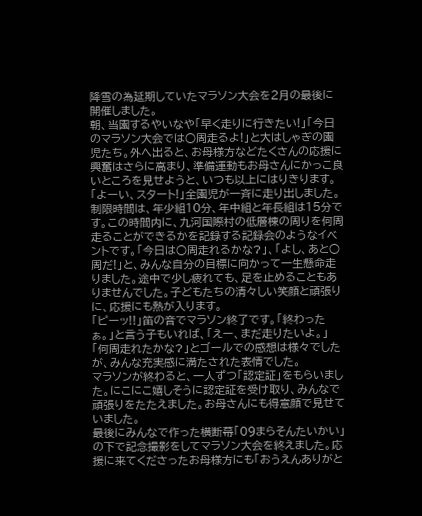降雪の為延期していたマラソン大会を2月の最後に開催しました。
朝、当園するやいなや「早く走りに行きたい!」「今日のマラソン大会では○周走るよ!」と大はしゃぎの園児たち。外へ出ると、お母様方などたくさんの応援に興奮はさらに高まり、準備運動もお母さんにかっこ良いところを見せようと、いつも以上にはりきります。
「よーい、スタート!」全園児が一斉に走り出しました。制限時間は、年少組10分、年中組と年長組は15分です。この時間内に、九河国際村の低層棟の周りを何周走ることができるかを記録する記録会のようなイベントです。「今日は○周走れるかな?」、「よし、あと○周だ!」と、みんな自分の目標に向かって一生懸命走りました。途中で少し疲れても、足を止めることもありませんでした。子どもたちの清々しい笑顔と頑張りに、応援にも熱が入ります。
「ピーッ!!」笛の音でマラソン終了です。「終わったぁ。」と言う子もいれば、「えー、まだ走りたいよ。」「何周走れたかな?」とゴールでの感想は様々でしたが、みんな充実感に満たされた表情でした。
マラソンが終わると、一人ずつ「認定証」をもらいました。にこにこ嬉しそうに認定証を受け取り、みんなで頑張りをたたえました。お母さんにも得意顔で見せていました。
最後にみんなで作った横断幕「09まらそんたいかい」の下で記念撮影をしてマラソン大会を終えました。応援に来てくださったお母様方にも「おうえんありがと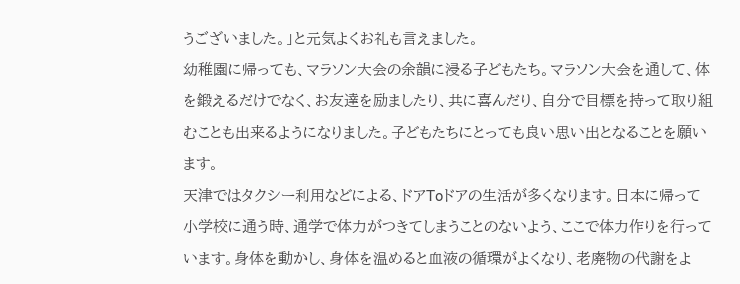うございました。」と元気よくお礼も言えました。
幼稚園に帰っても、マラソン大会の余韻に浸る子どもたち。マラソン大会を通して、体を鍛えるだけでなく、お友達を励ましたり、共に喜んだり、自分で目標を持って取り組むことも出来るようになりました。子どもたちにとっても良い思い出となることを願います。
天津ではタクシー利用などによる、ドアToドアの生活が多くなります。日本に帰って小学校に通う時、通学で体力がつきてしまうことのないよう、ここで体力作りを行っています。身体を動かし、身体を温めると血液の循環がよくなり、老廃物の代謝をよ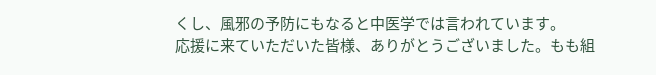くし、風邪の予防にもなると中医学では言われています。
応援に来ていただいた皆様、ありがとうございました。もも組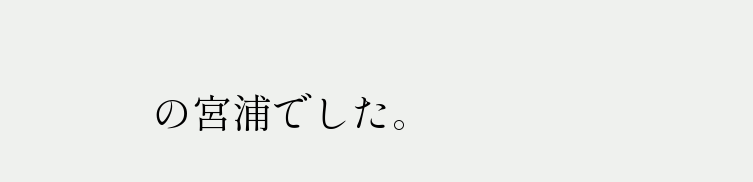の宮浦でした。